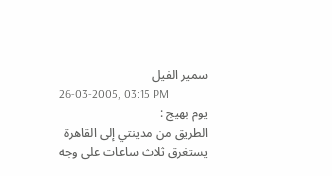سمير الفيل
26-03-2005, 03:15 PM
يوم بهيج :
الطريق من مدينتي إلى القاهرة يستغرق ثلاث ساعات على وجه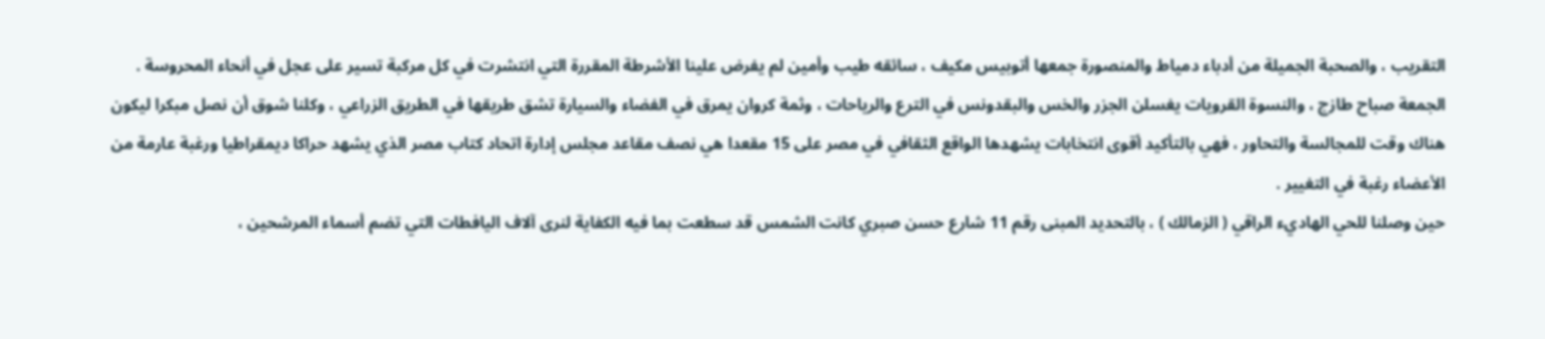التقريب ، والصحبة الجميلة من أدباء دمياط والمنصورة جمعها أتوبيس مكيف ، سائقه طيب وأمين لم يفرض علينا الأشرطة المقررة التي انتشرت في كل مركبة تسير على عجل في أنحاء المحروسة .
الجمعة صباح طازج ، والنسوة القرويات يغسلن الجزر والخس والبقدونس في الترع والرياحات ، وثمة كروان يمرق في الفضاء والسيارة تشق طريقها في الطريق الزراعي ، وكلنا شوق أن نصل مبكرا ليكون هناك وقت للمجالسة والتحاور ، فهي بالتأكيد أقوى انتخابات يشهدها الواقع الثقافي في مصر على 15 مقعدا هي نصف مقاعد مجلس إدارة اتحاد كتاب مصر الذي يشهد حراكا ديمقراطيا ورغبة عارمة من الأعضاء رغبة في التغيير .
حين وصلنا للحي الهاديء الراقي ( الزمالك ) ، بالتحديد المبنى رقم 11 شارع حسن صبري كانت الشمس قد سطعت بما فيه الكفاية لنرى آلاف اليافطات التي تضم أسماء المرشحين ،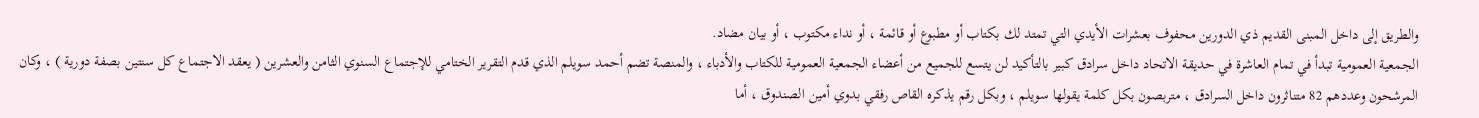والطريق إلى داخل المبنى القديم ذي الدورين محفوف بعشرات الأيدي التي تمتد لك بكتاب أو مطبوع أو قائمة ، أو نداء مكتوب ، أو بيان مضاد.
الجمعية العمومية تبدأ في تمام العاشرة في حديقة الاتحاد داخل سرادق كبير بالتأكيد لن يتسع للجميع من أعضاء الجمعية العمومية للكتاب والأدباء ، والمنصة تضم أحمد سويلم الذي قدم التقرير الختامي للإجتماع السنوي الثامن والعشرين ( يعقد الاجتماع كل سنتين بصفة دورية ) ، وكان المرشحون وعددهم 82 متناثرون داخل السرادق ، متربصون بكل كلمة يقولها سويلم ، وبكل رقم يذكره القاص رفقي بدوي أمين الصندوق ، أما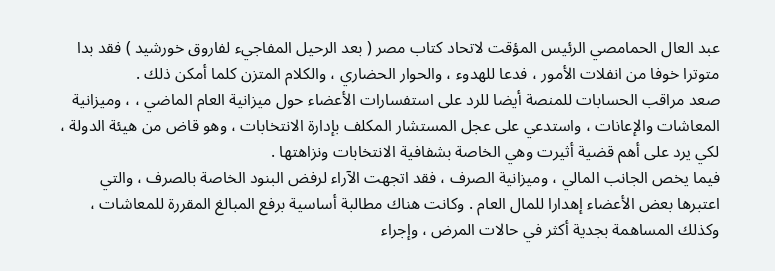عبد العال الحمامصي الرئيس المؤقت لاتحاد كتاب مصر ( بعد الرحيل المفاجيء لفاروق خورشيد ) فقد بدا متوترا خوفا من انفلات الأمور ، فدعا للهدوء ، والحوار الحضاري ، والكلام المتزن كلما أمكن ذلك .
صعد مراقب الحسابات للمنصة أيضا للرد على استفسارات الأعضاء حول ميزانية العام الماضي ، ، وميزانية المعاشات والإعانات ، واستدعي على عجل المستشار المكلف بإدارة الانتخابات ، وهو قاض من هيئة الدولة ، لكي يرد على أهم قضية أثيرت وهي الخاصة بشفافية الانتخابات ونزاهتها .
فيما يخص الجانب المالي ، وميزانية الصرف ، فقد اتجهت الآراء لرفض البنود الخاصة بالصرف ، والتي اعتبرها بعض الأعضاء إهدارا للمال العام . وكانت هناك مطالبة أساسية برفع المبالغ المقررة للمعاشات ، وكذلك المساهمة بجدية أكثر في حالات المرض ، وإجراء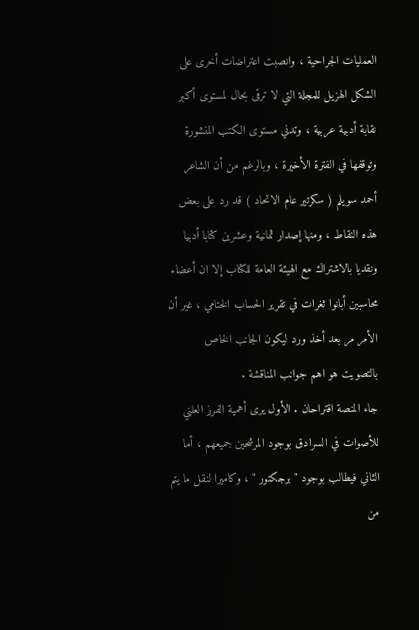العمليات الجراحية ، وانصبت اعتراضات أخرى على الشكل الهزيل للمجلة التي لا ترقى بحال لمستوى أكبر نقابة أدبية عربية ، وتدني مستوى الكتب المنشورة وتوقفها في الفترة الأخيرة ، وبالرغم من أن الشاعر أحمد سويلم ( سكرتير عام الاتحاد ) قد رد على بعض هذه النقاط ، ومنها إصدار ثمانية وعشرين كتابا أدبيا ونقديا بالاشتراك مع الهيئة العامة للكتاب إلا ان أعضاء محاسبين أبانوا ثغرات في تقرير الحساب الختامي ، غير أن الأمر مر بعد أخذ ورد ليكون الجانب الخاص بالتصويت هو اهم جوانب المناقشة .
جاء المنصة اقتراحان . الأول يرى أهمية الفرز العلني للأصوات في السرادق بوجود المرشحين جميعهم ، أما الثاني فيطالب بوجود " برجكتور " ، وكاميرا لنقل ما يتم من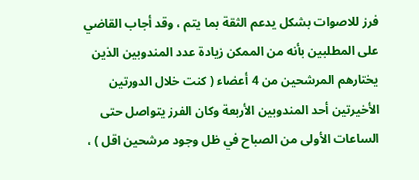فرز للاصوات بشكل يدعم الثقة بما يتم ، وقد أجاب القاضي على المطلبين بأنه من الممكن زيادة عدد المندوبين الذين يختارهم المرشحين من 4 أعضاء ( كنت خلال الدورتين الأخيرتين أحد المندوبين الأربعة وكان الفرز يتواصل حتى الساعات الأولى من الصباح في ظل وجود مرشحين اقل ) ،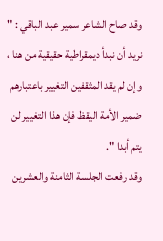وقد صاح الشاعر سمير عبد الباقي : " نريد أن نبدأ ديمقراطية حقيقية من هنا ، وإن لم يقد المثقفين التغيير باعتبارهم ضمير الأمة اليقظ فإن هذا التغيير لن يتم أبدا ".
وقد رفعت الجلسة الثامنة والعشرين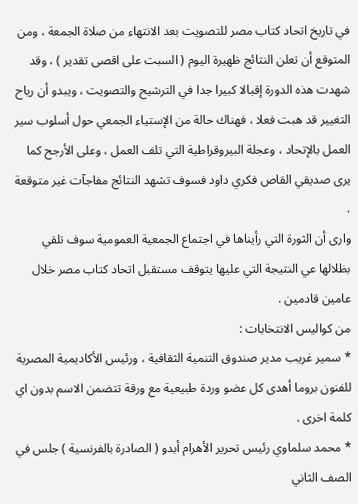في تاريخ اتحاد كتاب مصر للتصويت بعد الانتهاء من صلاة الجمعة ، ومن المتوقع أن تعلن النتائج ظهيرة اليوم ( السبت على اقصى تقدير ) ، وقد شهدت هذه الدورة إقبالا كبيرا جدا في الترشيح والتصويت ، ويبدو أن رياح التغيير قد هبت فعلا ، فهناك حالة من الإستياء الجمعي حول أسلوب سير العمل بالإتحاد ، وعجلة البيروقراطية التي تلف العمل ، وعلى الأرجح كما يرى صديقي القاص فكري داود فسوف تشهد النتائج مفاجآت غير متوقعة .
وارى أن الثورة التي رأيناها في اجتماع الجمعية العمومية سوف تلقي بظلالها عي النتيجة التي عليها يتوقف مستقبل اتحاد كتاب مصر خلال عامين قادمين .
من كواليس الانتخابات :
* سمير غريب مدير صندوق التنمية الثقافية ، ورئيس الأكاديمية المصرية للفنون بروما أهدى كل عضو وردة طبيعية مع ورقة تتضمن الاسم بدون اي كلمة اخرى .
* محمد سلماوي رئيس تحرير الأهرام أبدو ( الصادرة بالفرنسية ) جلس في الصف الثاني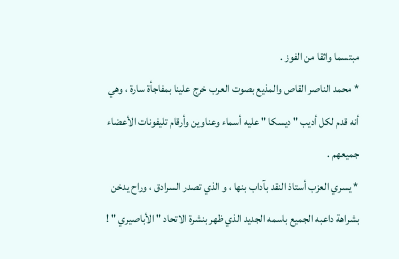مبتسما واثقا من الفوز .
* محمد الناصر القاص والمذيع بصوت العرب خرج علينا بمفاجأة سارة ، وهي أنه قدم لكل أديب " ديسكا " عليه أسماء وعناوين وأرقام تليفونات الأعضاء جميعهم .
* يسري العزب أستاذ النقد بآداب بنها ، و الذي تصدر السرادق ، وراح يدخن بشراهة داعبه الجميع باسمه الجديد الذي ظهر بنشرة الاتحاد " الأباصيري " !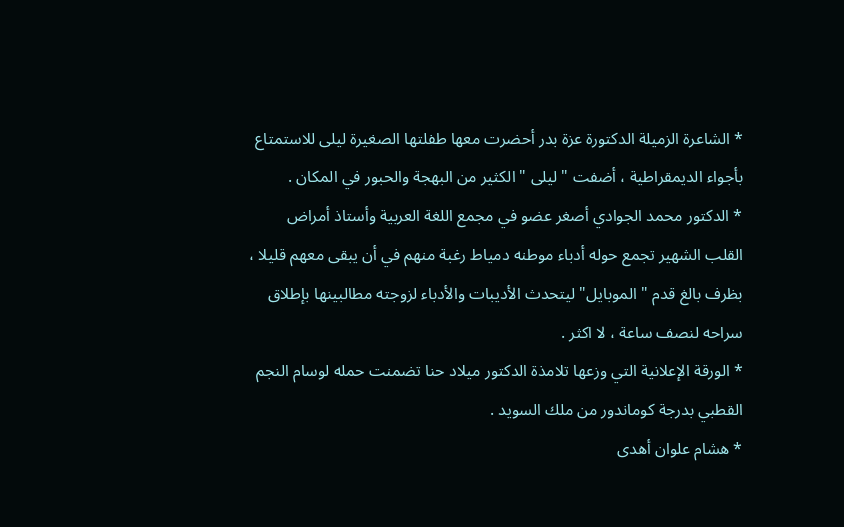* الشاعرة الزميلة الدكتورة عزة بدر أحضرت معها طفلتها الصغيرة ليلى للاستمتاع بأجواء الديمقراطية ، أضفت "ليلى " الكثير من البهجة والحبور في المكان .
* الدكتور محمد الجوادي أصغر عضو في مجمع اللغة العربية وأستاذ أمراض القلب الشهير تجمع حوله أدباء موطنه دمياط رغبة منهم في أن يبقى معهم قليلا ، بظرف بالغ قدم " الموبايل" ليتحدث الأديبات والأدباء لزوجته مطالبينها بإطلاق سراحه لنصف ساعة ، لا اكثر .
* الورقة الإعلانية التي وزعها تلامذة الدكتور ميلاد حنا تضمنت حمله لوسام النجم القطبي بدرجة كوماندور من ملك السويد .
* هشام علوان أهدى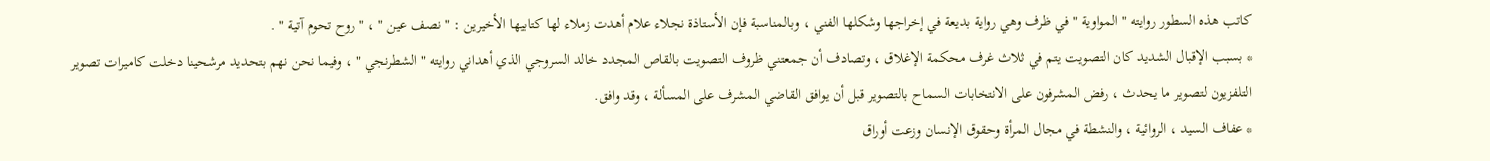كاتب هذه السطور روايته " المواوية " في ظرف وهي رواية بديعة في إخراجها وشكلها الفني ، وبالمناسبة فإن الأستاذة نجلاء علام أهدت زملاء لها كتابيها الأخيرين : " نصف عين " ، " روح تحوم آتية " .
* بسبب الإقبال الشديد كان التصويت يتم في ثلاث غرف محكمة الإغلاق ، وتصادف أن جمعتني ظروف التصويت بالقاص المجدد خالد السروجي الذي أهداني روايته " الشطرنجي " ، وفيما نحن نهم بتحديد مرشحينا دخلت كاميرات تصوير التلفزيون لتصوير ما يحدث ، رفض المشرفون على الانتخابات السماح بالتصوير قبل أن يوافق القاضي المشرف على المسألة ، وقد وافق.
* عفاف السيد ، الروائية ، والنشطة في مجال المرأة وحقوق الإنسان وزعت أوراق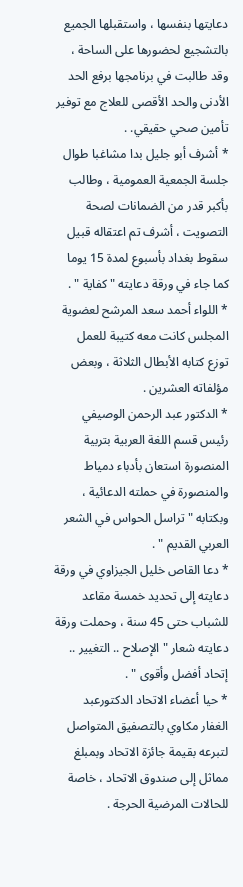دعايتها بنفسها ، واستقبلها الجميع بالتشجيع لحضورها على الساحة ، وقد طالبت في برنامجها برفع الحد الأدنى والحد الأقصى للعلاج مع توفير تأمين صحي حقيقي. .
* أشرف أبو جليل بدا مشاغبا طوال جلسة الجمعية العمومية ، وطالب بأكبر قدر من الضمانات لصحة التصويت ، أشرف تم اعتقاله قبيل سقوط بغداد بأسبوع لمدة 15 يوما كما جاء في ورقة دعايته " كفاية " .
* اللواء أحمد سعد المرشح لعضوية المجلس كانت معه كتيبة للعمل توزع كتابه الأبطال الثلاثة ، وبعض مؤلفاته العشرين .
* الدكتور عبد الرحمن الوصيفي رئيس قسم اللغة العربية بتربية المنصورة استعان بأدباء دمياط والمنصورة في حملته الدعائية ، وبكتابه " تراسل الحواس في الشعر العربي القديم " .
* دعا القاص خليل الجيزاوي في ورقة دعايته إلى تحديد خمسة مقاعد للشباب حتى 45 سنة ، وحملت ورقة دعايته شعار " الإصلاح .. التغيير .. إتحاد أفضل وأقوى " .
* حيا أعضاء الاتحاد الدكتورعبد الغفار مكاوي بالتصفيق المتواصل لتبرعه بقيمة جائزة الاتحاد وبمبلغ مماثل إلى صندوق الاتحاد ، خاصة للحالات المرضية الحرجة .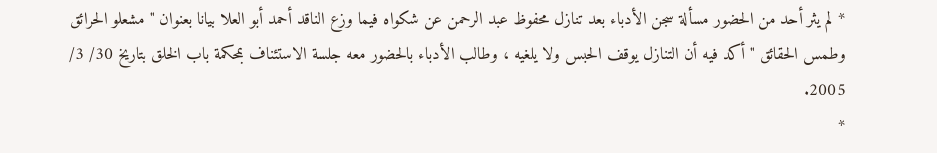* لم يثر أحد من الحضور مسألة سجن الأدباء بعد تنازل محفوظ عبد الرحمن عن شكواه فيما وزع الناقد أحمد أبو العلا بيانا بعنوان " مشعلو الحرائق وطمس الحقائق " أكد فيه أن التنازل يوقف الحبس ولا يلغيه ، وطالب الأدباء بالحضور معه جلسة الاستئناف بمحكمة باب الخلق بتاريخ 30/ 3/ 2005.
*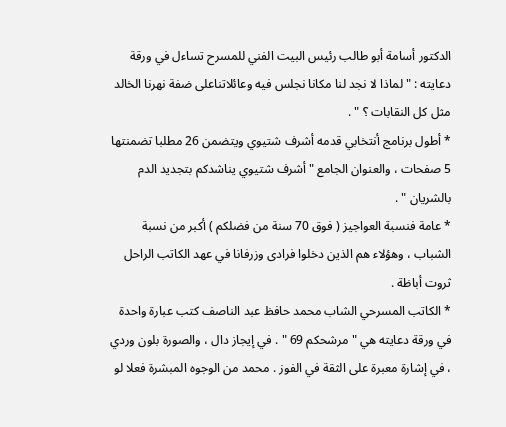الدكتور أسامة أبو طالب رئيس البيت الفني للمسرح تساءل في ورقة دعايته : " لماذا لا نجد لنا مكانا نجلس فيه وعائلاتناعلى ضفة نهرنا الخالد مثل كل النقابات ؟ " .
* أطول برنامج أنتخابي قدمه أشرف شتيوي ويتضمن 26 مطلبا تضمنتها 5 صفحات ، والعنوان الجامع " أشرف شتيوي يناشدكم بتجديد الدم بالشريان " .
* عامة فنسبة العواجيز ( فوق 70 سنة من فضلكم ) أكبر من نسبة الشباب ، وهؤلاء هم الذين دخلوا فرادى وزرفانا في عهد الكاتب الراحل ثروت أباظة .
* الكاتب المسرحي الشاب محمد حافظ عبد الناصف كتب عبارة واحدة في ورقة دعايته هي " مرشحكم 69 " . في إيجاز دال ، والصورة بلون وردي ، في إشارة معبرة على الثقة في الفوز . محمد من الوجوه المبشرة فعلا لو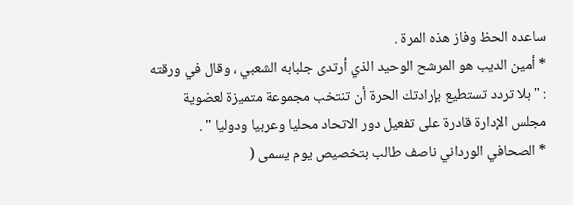ساعده الحظ وفاز هذه المرة .
* أمين الديب هو المرشح الوحيد الذي أرتدى جلبابه الشعبي ، وقال في ورقته : " بلا تردد تستطيع بإرادتك الحرة أن تنتخب مجموعة متميزة لعضوية مجلس الإدارة قادرة على تفعيل دور الاتحاد محليا وعربيا ودوليا " .
* الصحافي الورداني ناصف طالب بتخصيص يوم يسمى (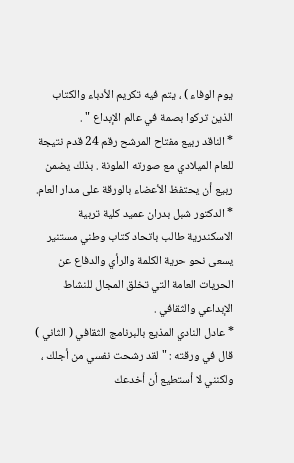يوم الوفاء ) ، يتم فيه تكريم الأدباء والكتاب الذين تركوا بصمة في عالم الإبداع " .
* الناقد ربيع مفتاح المرشح رقم 24 قدم نتيجة للعام الميلادي مع صورته الملونة . بذلك يضمن ربيع أن يحتفظ الأعضاء بالورقة على مدار العام.
* الدكتور شبل بدران عميد كلية تربية الاسكندرية طالب باتحاد كتاب وطني مستنير يسعى نحو حرية الكلمة والرأي والدفاع عن الحريات العامة التي تخلق المجال للنشاط الإبداعي والثقافي .
* عادل النادي المذيع بالبرنامج الثقافي ( الثاني ) قال في ورقته : " لقد رشحت نفسي من أجلك ، ولكنني لا أستطيع أن أخدعك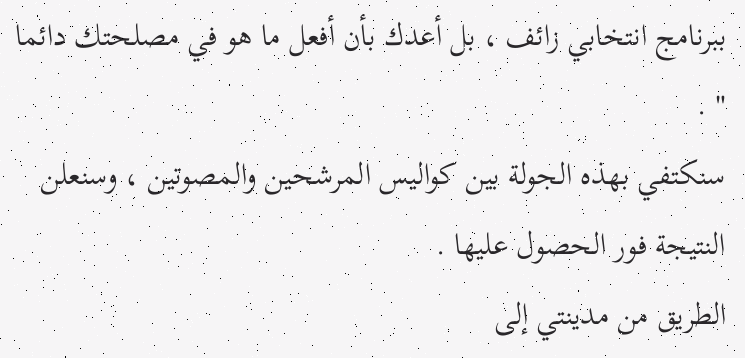ببرنامج انتخابي زائف ، بل أعدك بأن أفعل ما هو في مصلحتك دائما " .
سنكتفي بهذه الجولة بين كواليس المرشحين والمصوتين ، وسنعلن النتيجة فور الحصول عليها .
الطريق من مدينتي إلى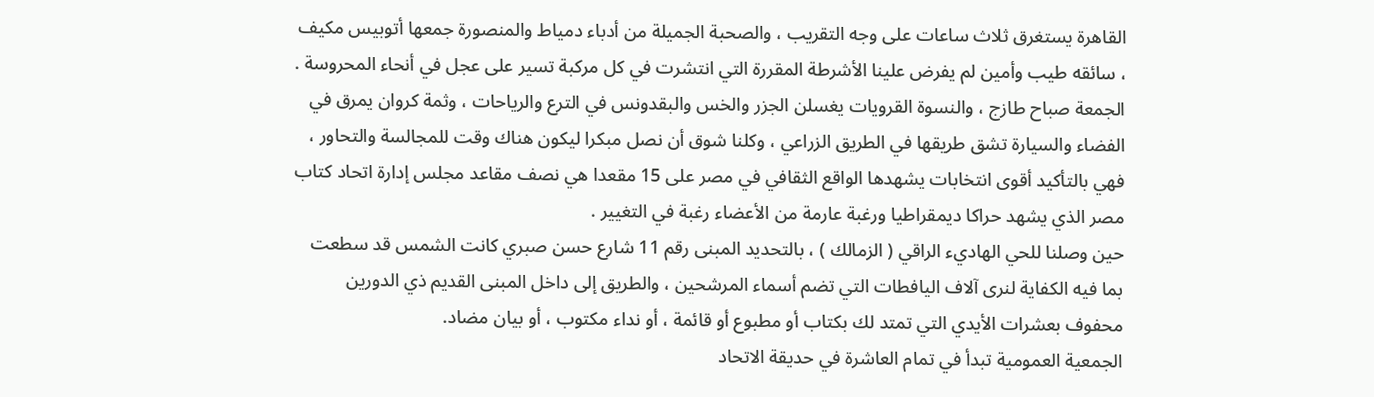القاهرة يستغرق ثلاث ساعات على وجه التقريب ، والصحبة الجميلة من أدباء دمياط والمنصورة جمعها أتوبيس مكيف ، سائقه طيب وأمين لم يفرض علينا الأشرطة المقررة التي انتشرت في كل مركبة تسير على عجل في أنحاء المحروسة .
الجمعة صباح طازج ، والنسوة القرويات يغسلن الجزر والخس والبقدونس في الترع والرياحات ، وثمة كروان يمرق في الفضاء والسيارة تشق طريقها في الطريق الزراعي ، وكلنا شوق أن نصل مبكرا ليكون هناك وقت للمجالسة والتحاور ، فهي بالتأكيد أقوى انتخابات يشهدها الواقع الثقافي في مصر على 15 مقعدا هي نصف مقاعد مجلس إدارة اتحاد كتاب مصر الذي يشهد حراكا ديمقراطيا ورغبة عارمة من الأعضاء رغبة في التغيير .
حين وصلنا للحي الهاديء الراقي ( الزمالك ) ، بالتحديد المبنى رقم 11 شارع حسن صبري كانت الشمس قد سطعت بما فيه الكفاية لنرى آلاف اليافطات التي تضم أسماء المرشحين ، والطريق إلى داخل المبنى القديم ذي الدورين محفوف بعشرات الأيدي التي تمتد لك بكتاب أو مطبوع أو قائمة ، أو نداء مكتوب ، أو بيان مضاد.
الجمعية العمومية تبدأ في تمام العاشرة في حديقة الاتحاد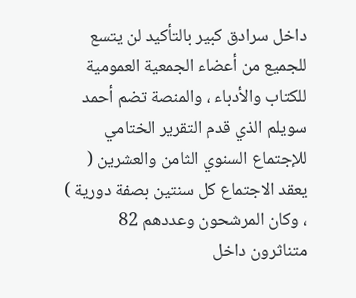داخل سرادق كبير بالتأكيد لن يتسع للجميع من أعضاء الجمعية العمومية للكتاب والأدباء ، والمنصة تضم أحمد سويلم الذي قدم التقرير الختامي للإجتماع السنوي الثامن والعشرين ( يعقد الاجتماع كل سنتين بصفة دورية ) ، وكان المرشحون وعددهم 82 متناثرون داخل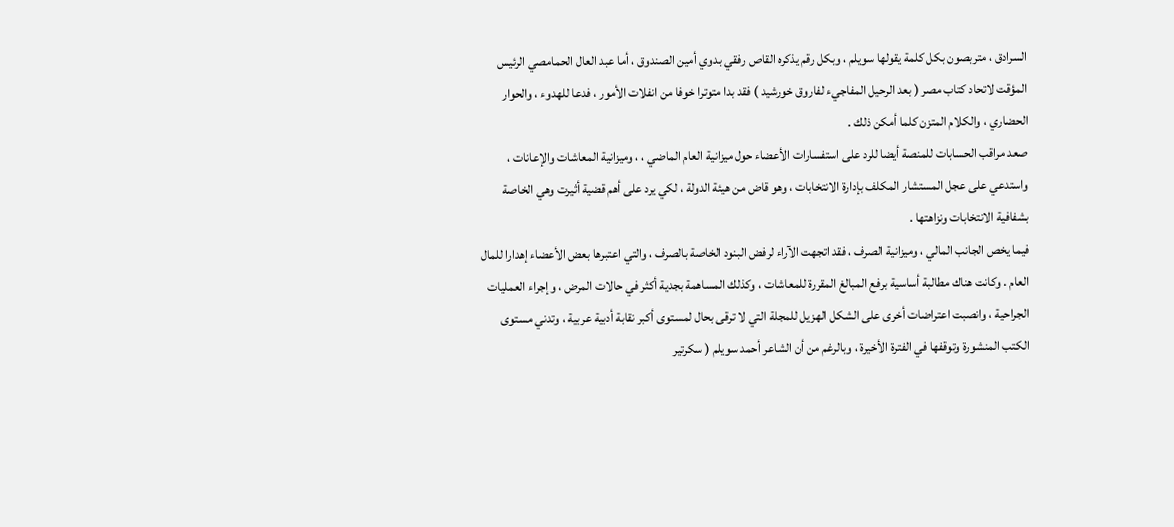السرادق ، متربصون بكل كلمة يقولها سويلم ، وبكل رقم يذكره القاص رفقي بدوي أمين الصندوق ، أما عبد العال الحمامصي الرئيس المؤقت لاتحاد كتاب مصر ( بعد الرحيل المفاجيء لفاروق خورشيد ) فقد بدا متوترا خوفا من انفلات الأمور ، فدعا للهدوء ، والحوار الحضاري ، والكلام المتزن كلما أمكن ذلك .
صعد مراقب الحسابات للمنصة أيضا للرد على استفسارات الأعضاء حول ميزانية العام الماضي ، ، وميزانية المعاشات والإعانات ، واستدعي على عجل المستشار المكلف بإدارة الانتخابات ، وهو قاض من هيئة الدولة ، لكي يرد على أهم قضية أثيرت وهي الخاصة بشفافية الانتخابات ونزاهتها .
فيما يخص الجانب المالي ، وميزانية الصرف ، فقد اتجهت الآراء لرفض البنود الخاصة بالصرف ، والتي اعتبرها بعض الأعضاء إهدارا للمال العام . وكانت هناك مطالبة أساسية برفع المبالغ المقررة للمعاشات ، وكذلك المساهمة بجدية أكثر في حالات المرض ، وإجراء العمليات الجراحية ، وانصبت اعتراضات أخرى على الشكل الهزيل للمجلة التي لا ترقى بحال لمستوى أكبر نقابة أدبية عربية ، وتدني مستوى الكتب المنشورة وتوقفها في الفترة الأخيرة ، وبالرغم من أن الشاعر أحمد سويلم ( سكرتير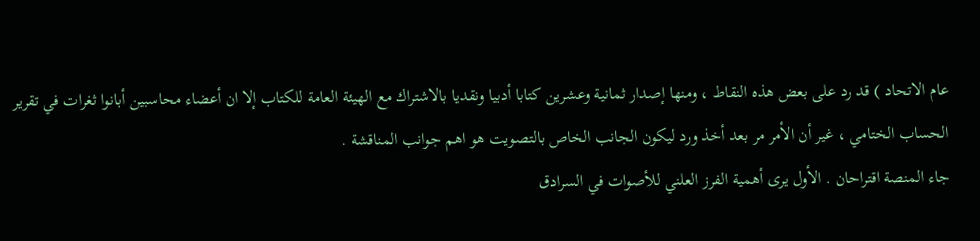عام الاتحاد ) قد رد على بعض هذه النقاط ، ومنها إصدار ثمانية وعشرين كتابا أدبيا ونقديا بالاشتراك مع الهيئة العامة للكتاب إلا ان أعضاء محاسبين أبانوا ثغرات في تقرير الحساب الختامي ، غير أن الأمر مر بعد أخذ ورد ليكون الجانب الخاص بالتصويت هو اهم جوانب المناقشة .
جاء المنصة اقتراحان . الأول يرى أهمية الفرز العلني للأصوات في السرادق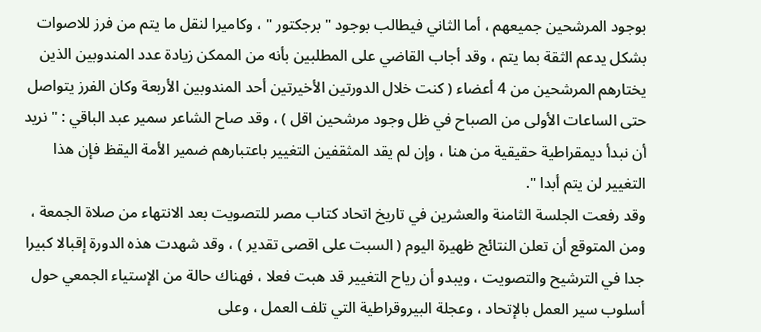بوجود المرشحين جميعهم ، أما الثاني فيطالب بوجود " برجكتور " ، وكاميرا لنقل ما يتم من فرز للاصوات بشكل يدعم الثقة بما يتم ، وقد أجاب القاضي على المطلبين بأنه من الممكن زيادة عدد المندوبين الذين يختارهم المرشحين من 4 أعضاء ( كنت خلال الدورتين الأخيرتين أحد المندوبين الأربعة وكان الفرز يتواصل حتى الساعات الأولى من الصباح في ظل وجود مرشحين اقل ) ، وقد صاح الشاعر سمير عبد الباقي : " نريد أن نبدأ ديمقراطية حقيقية من هنا ، وإن لم يقد المثقفين التغيير باعتبارهم ضمير الأمة اليقظ فإن هذا التغيير لن يتم أبدا ".
وقد رفعت الجلسة الثامنة والعشرين في تاريخ اتحاد كتاب مصر للتصويت بعد الانتهاء من صلاة الجمعة ، ومن المتوقع أن تعلن النتائج ظهيرة اليوم ( السبت على اقصى تقدير ) ، وقد شهدت هذه الدورة إقبالا كبيرا جدا في الترشيح والتصويت ، ويبدو أن رياح التغيير قد هبت فعلا ، فهناك حالة من الإستياء الجمعي حول أسلوب سير العمل بالإتحاد ، وعجلة البيروقراطية التي تلف العمل ، وعلى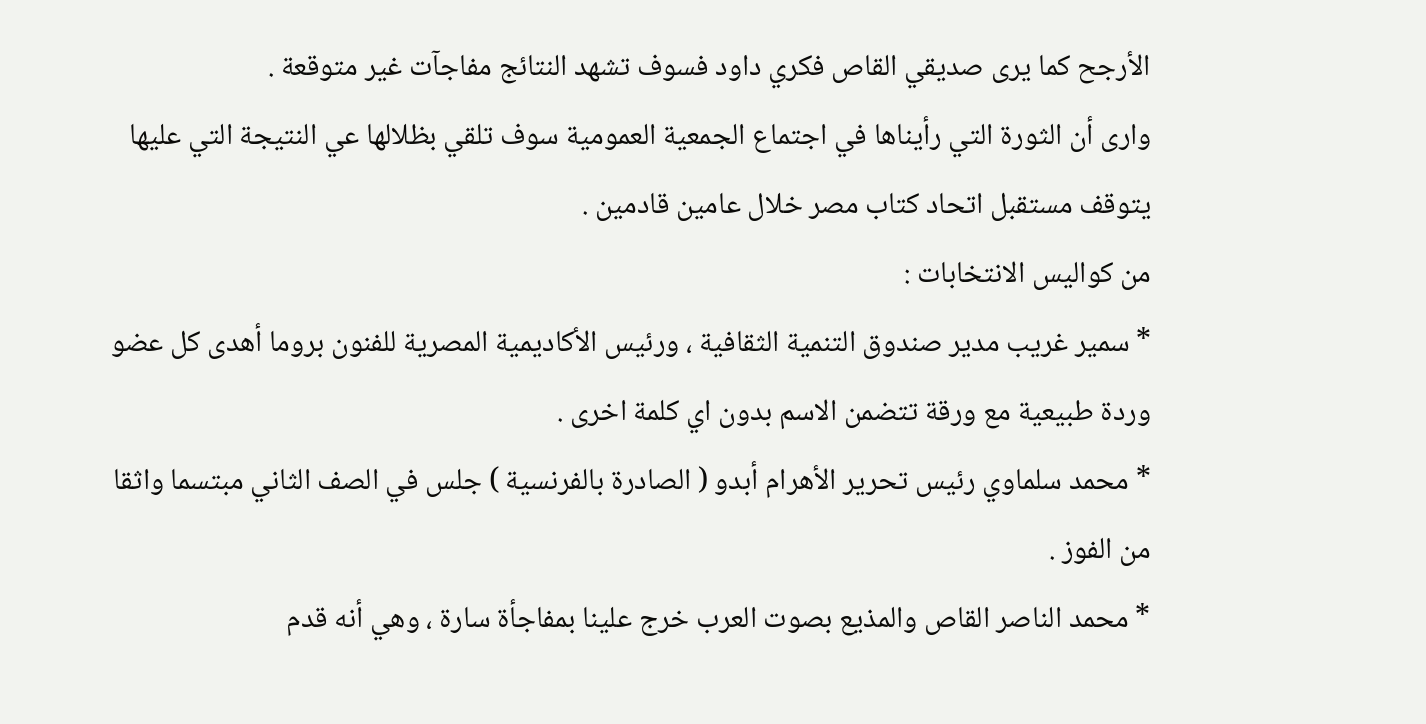الأرجح كما يرى صديقي القاص فكري داود فسوف تشهد النتائج مفاجآت غير متوقعة .
وارى أن الثورة التي رأيناها في اجتماع الجمعية العمومية سوف تلقي بظلالها عي النتيجة التي عليها يتوقف مستقبل اتحاد كتاب مصر خلال عامين قادمين .
من كواليس الانتخابات :
* سمير غريب مدير صندوق التنمية الثقافية ، ورئيس الأكاديمية المصرية للفنون بروما أهدى كل عضو وردة طبيعية مع ورقة تتضمن الاسم بدون اي كلمة اخرى .
* محمد سلماوي رئيس تحرير الأهرام أبدو ( الصادرة بالفرنسية ) جلس في الصف الثاني مبتسما واثقا من الفوز .
* محمد الناصر القاص والمذيع بصوت العرب خرج علينا بمفاجأة سارة ، وهي أنه قدم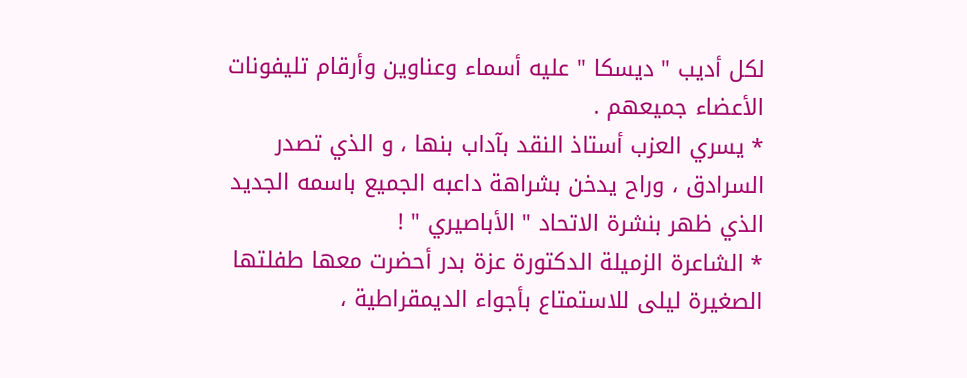لكل أديب " ديسكا " عليه أسماء وعناوين وأرقام تليفونات الأعضاء جميعهم .
* يسري العزب أستاذ النقد بآداب بنها ، و الذي تصدر السرادق ، وراح يدخن بشراهة داعبه الجميع باسمه الجديد الذي ظهر بنشرة الاتحاد " الأباصيري " !
* الشاعرة الزميلة الدكتورة عزة بدر أحضرت معها طفلتها الصغيرة ليلى للاستمتاع بأجواء الديمقراطية ،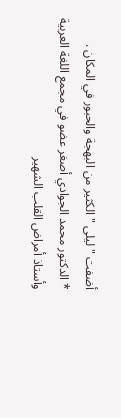أضفت "ليلى " الكثير من البهجة والحبور في المكان .
* الدكتور محمد الجوادي أصغر عضو في مجمع اللغة العربية وأستاذ أمراض القلب الشهير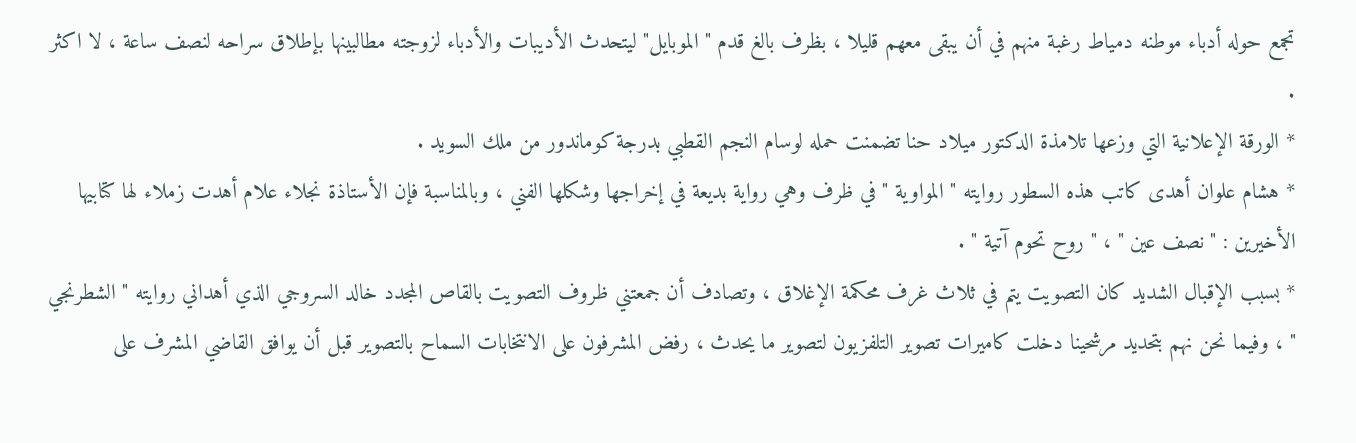تجمع حوله أدباء موطنه دمياط رغبة منهم في أن يبقى معهم قليلا ، بظرف بالغ قدم " الموبايل" ليتحدث الأديبات والأدباء لزوجته مطالبينها بإطلاق سراحه لنصف ساعة ، لا اكثر .
* الورقة الإعلانية التي وزعها تلامذة الدكتور ميلاد حنا تضمنت حمله لوسام النجم القطبي بدرجة كوماندور من ملك السويد .
* هشام علوان أهدى كاتب هذه السطور روايته " المواوية " في ظرف وهي رواية بديعة في إخراجها وشكلها الفني ، وبالمناسبة فإن الأستاذة نجلاء علام أهدت زملاء لها كتابيها الأخيرين : " نصف عين " ، " روح تحوم آتية " .
* بسبب الإقبال الشديد كان التصويت يتم في ثلاث غرف محكمة الإغلاق ، وتصادف أن جمعتني ظروف التصويت بالقاص المجدد خالد السروجي الذي أهداني روايته " الشطرنجي " ، وفيما نحن نهم بتحديد مرشحينا دخلت كاميرات تصوير التلفزيون لتصوير ما يحدث ، رفض المشرفون على الانتخابات السماح بالتصوير قبل أن يوافق القاضي المشرف على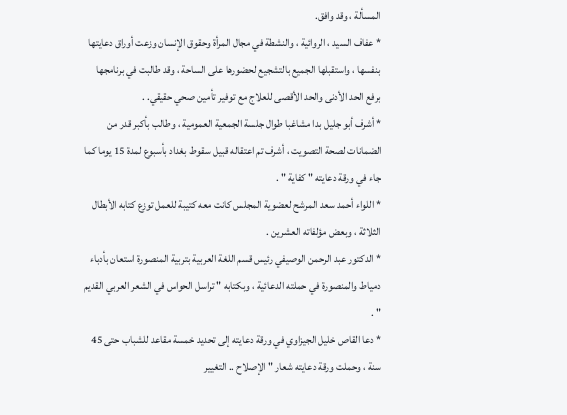المسألة ، وقد وافق.
* عفاف السيد ، الروائية ، والنشطة في مجال المرأة وحقوق الإنسان وزعت أوراق دعايتها بنفسها ، واستقبلها الجميع بالتشجيع لحضورها على الساحة ، وقد طالبت في برنامجها برفع الحد الأدنى والحد الأقصى للعلاج مع توفير تأمين صحي حقيقي. .
* أشرف أبو جليل بدا مشاغبا طوال جلسة الجمعية العمومية ، وطالب بأكبر قدر من الضمانات لصحة التصويت ، أشرف تم اعتقاله قبيل سقوط بغداد بأسبوع لمدة 15 يوما كما جاء في ورقة دعايته " كفاية " .
* اللواء أحمد سعد المرشح لعضوية المجلس كانت معه كتيبة للعمل توزع كتابه الأبطال الثلاثة ، وبعض مؤلفاته العشرين .
* الدكتور عبد الرحمن الوصيفي رئيس قسم اللغة العربية بتربية المنصورة استعان بأدباء دمياط والمنصورة في حملته الدعائية ، وبكتابه " تراسل الحواس في الشعر العربي القديم " .
* دعا القاص خليل الجيزاوي في ورقة دعايته إلى تحديد خمسة مقاعد للشباب حتى 45 سنة ، وحملت ورقة دعايته شعار " الإصلاح .. التغيير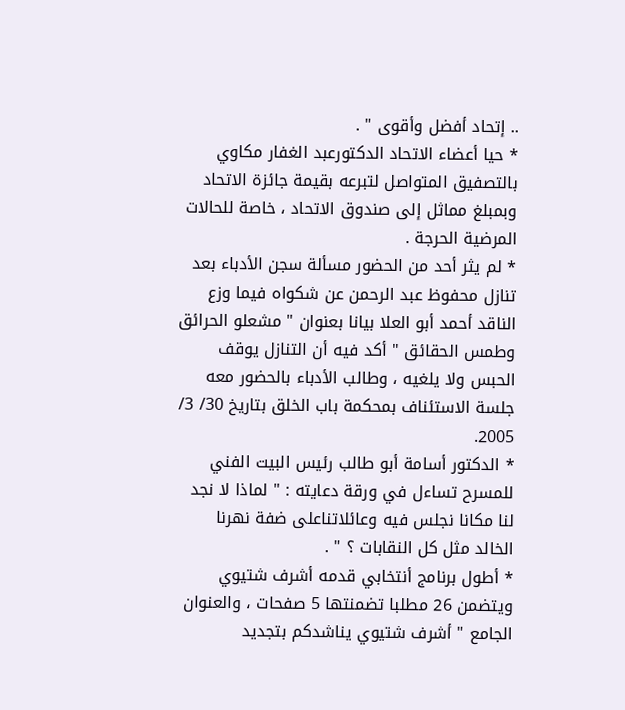.. إتحاد أفضل وأقوى " .
* حيا أعضاء الاتحاد الدكتورعبد الغفار مكاوي بالتصفيق المتواصل لتبرعه بقيمة جائزة الاتحاد وبمبلغ مماثل إلى صندوق الاتحاد ، خاصة للحالات المرضية الحرجة .
* لم يثر أحد من الحضور مسألة سجن الأدباء بعد تنازل محفوظ عبد الرحمن عن شكواه فيما وزع الناقد أحمد أبو العلا بيانا بعنوان " مشعلو الحرائق وطمس الحقائق " أكد فيه أن التنازل يوقف الحبس ولا يلغيه ، وطالب الأدباء بالحضور معه جلسة الاستئناف بمحكمة باب الخلق بتاريخ 30/ 3/ 2005.
* الدكتور أسامة أبو طالب رئيس البيت الفني للمسرح تساءل في ورقة دعايته : " لماذا لا نجد لنا مكانا نجلس فيه وعائلاتناعلى ضفة نهرنا الخالد مثل كل النقابات ؟ " .
* أطول برنامج أنتخابي قدمه أشرف شتيوي ويتضمن 26 مطلبا تضمنتها 5 صفحات ، والعنوان الجامع " أشرف شتيوي يناشدكم بتجديد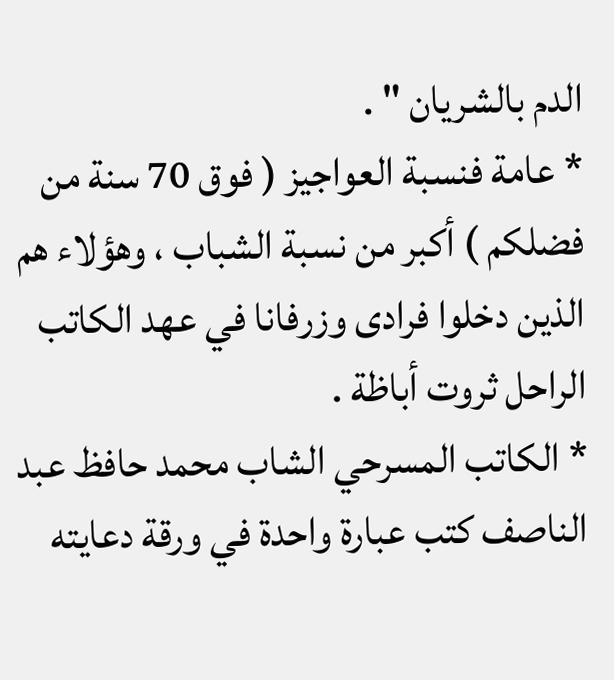الدم بالشريان " .
* عامة فنسبة العواجيز ( فوق 70 سنة من فضلكم ) أكبر من نسبة الشباب ، وهؤلاء هم الذين دخلوا فرادى وزرفانا في عهد الكاتب الراحل ثروت أباظة .
* الكاتب المسرحي الشاب محمد حافظ عبد الناصف كتب عبارة واحدة في ورقة دعايته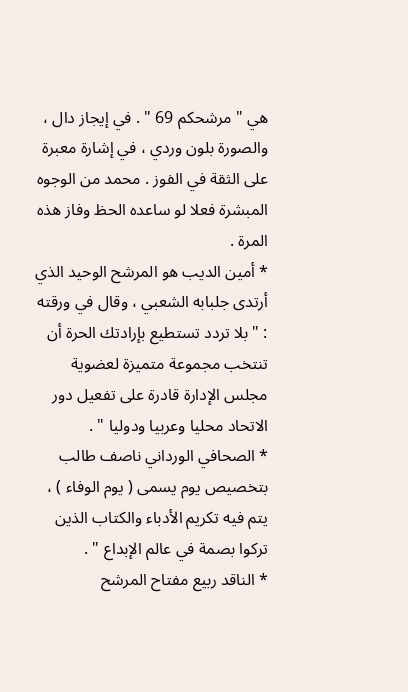هي " مرشحكم 69 " . في إيجاز دال ، والصورة بلون وردي ، في إشارة معبرة على الثقة في الفوز . محمد من الوجوه المبشرة فعلا لو ساعده الحظ وفاز هذه المرة .
* أمين الديب هو المرشح الوحيد الذي أرتدى جلبابه الشعبي ، وقال في ورقته : " بلا تردد تستطيع بإرادتك الحرة أن تنتخب مجموعة متميزة لعضوية مجلس الإدارة قادرة على تفعيل دور الاتحاد محليا وعربيا ودوليا " .
* الصحافي الورداني ناصف طالب بتخصيص يوم يسمى ( يوم الوفاء ) ، يتم فيه تكريم الأدباء والكتاب الذين تركوا بصمة في عالم الإبداع " .
* الناقد ربيع مفتاح المرشح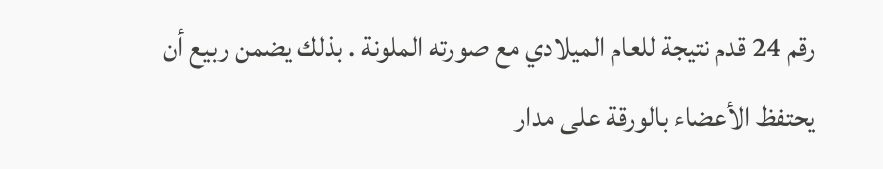رقم 24 قدم نتيجة للعام الميلادي مع صورته الملونة . بذلك يضمن ربيع أن يحتفظ الأعضاء بالورقة على مدار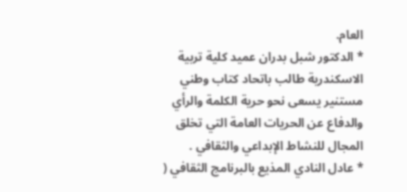العام.
* الدكتور شبل بدران عميد كلية تربية الاسكندرية طالب باتحاد كتاب وطني مستنير يسعى نحو حرية الكلمة والرأي والدفاع عن الحريات العامة التي تخلق المجال للنشاط الإبداعي والثقافي .
* عادل النادي المذيع بالبرنامج الثقافي (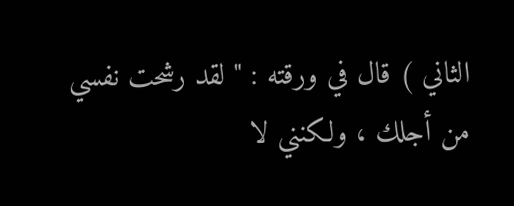الثاني ) قال في ورقته : " لقد رشحت نفسي من أجلك ، ولكنني لا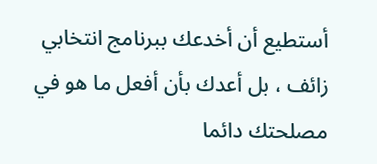أستطيع أن أخدعك ببرنامج انتخابي زائف ، بل أعدك بأن أفعل ما هو في مصلحتك دائما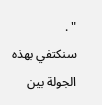" .
سنكتفي بهذه الجولة بين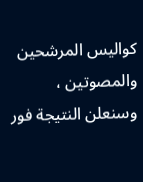كواليس المرشحين والمصوتين ، وسنعلن النتيجة فور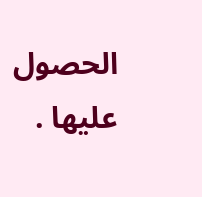الحصول عليها .